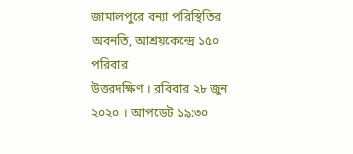জামালপুরে বন্যা পরিস্থিতির অবনতি, আশ্রয়কেন্দ্রে ১৫০ পরিবার
উত্তরদক্ষিণ । রবিবার ২৮ জুন ২০২০ । আপডেট ১৯:৩০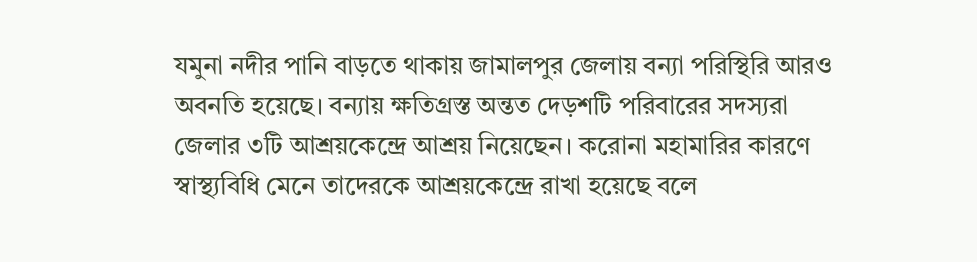যমুনা নদীর পানি বাড়তে থাকায় জামালপুর জেলায় বন্যা পরিস্থিরি আরও অবনতি হয়েছে। বন্যায় ক্ষতিগ্রস্ত অন্তত দেড়শটি পরিবারের সদস্যরা জেলার ৩টি আশ্রয়কেন্দ্রে আশ্রয় নিয়েছেন। করোনা মহামারির কারণে স্বাস্থ্যবিধি মেনে তাদেরকে আশ্রয়কেন্দ্রে রাখা হয়েছে বলে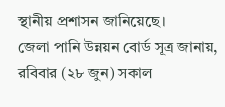স্থানীয় প্রশাসন জানিয়েছে।
জেলা পানি উন্নয়ন বোর্ড সূত্র জানায়, রবিবার (২৮ জুন) সকাল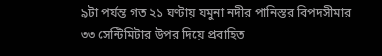৯টা পর্যন্ত গত ২১ ঘণ্টায় যমুনা নদীর পানিস্তর বিপদসীমার ৩৩ সেন্টিমিটার উপর দিয়ে প্রবাহিত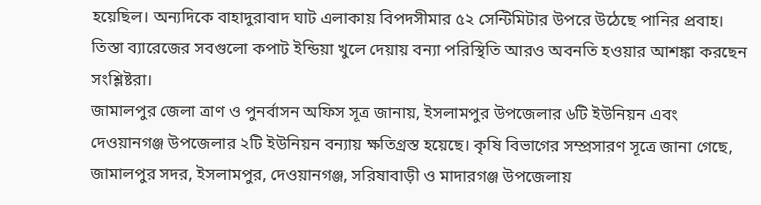হয়েছিল। অন্যদিকে বাহাদুরাবাদ ঘাট এলাকায় বিপদসীমার ৫২ সেন্টিমিটার উপরে উঠেছে পানির প্রবাহ। তিস্তা ব্যারেজের সবগুলো কপাট ইন্ডিয়া খুলে দেয়ায় বন্যা পরিস্থিতি আরও অবনতি হওয়ার আশঙ্কা করছেন সংশ্লিষ্টরা।
জামালপুর জেলা ত্রাণ ও পুনর্বাসন অফিস সূত্র জানায়, ইসলামপুর উপজেলার ৬টি ইউনিয়ন এবং দেওয়ানগঞ্জ উপজেলার ২টি ইউনিয়ন বন্যায় ক্ষতিগ্রস্ত হয়েছে। কৃষি বিভাগের সম্প্রসারণ সূত্রে জানা গেছে, জামালপুর সদর, ইসলামপুর, দেওয়ানগঞ্জ, সরিষাবাড়ী ও মাদারগঞ্জ উপজেলায়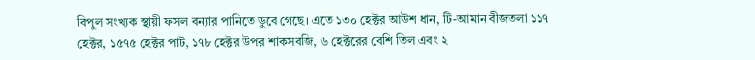বিপুল সংখ্যক স্থায়ী ফসল বন্যার পানিতে ডুবে গেছে। এতে ১৩০ হেক্টর আউশ ধান, টি-আমান বীজতলা ১১৭ হেক্টর, ১৫৭৫ হেক্টর পাট, ১৭৮ হেক্টর উপর শাকসবজি, ৬ হেক্টরের বেশি তিল এবং ২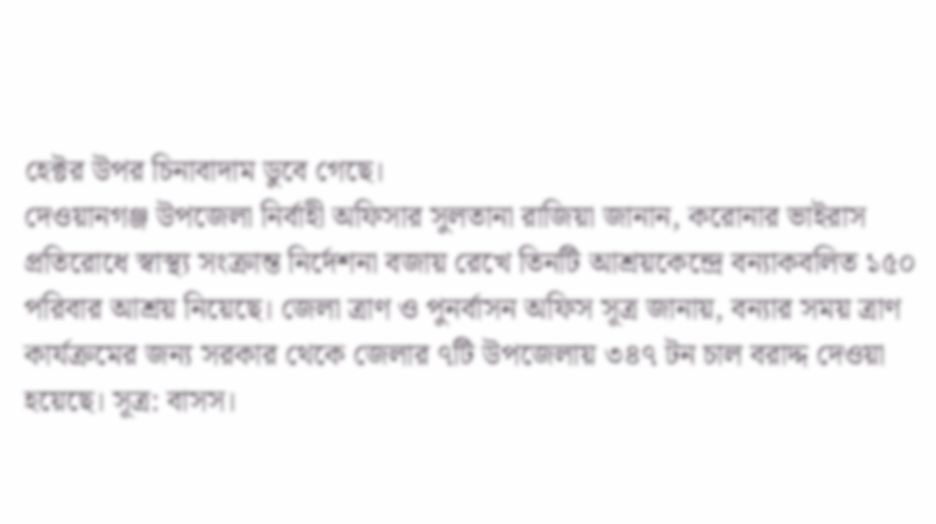হেক্টর উপর চিনাবাদাম ডুবে গেছে।
দেওয়ানগঞ্জ উপজেলা নির্বাহী অফিসার সুলতানা রাজিয়া জানান, করোনার ভাইরাস প্রতিরোধে স্বাস্থ্য সংক্রান্ত নির্দেশনা বজায় রেখে তিনটি আশ্রয়কেন্দ্রে বন্যাকবলিত ১৫০ পরিবার আশ্রয় নিয়েছে। জেলা ত্রাণ ও পুনর্বাসন অফিস সূত্র জানায়, বন্যার সময় ত্রাণ কার্যক্রমের জন্য সরকার থেকে জেলার ৭টি উপজেলায় ৩৪৭ টন চাল বরাদ্দ দেওয়া হয়েছে। সূত্র: বাসস।